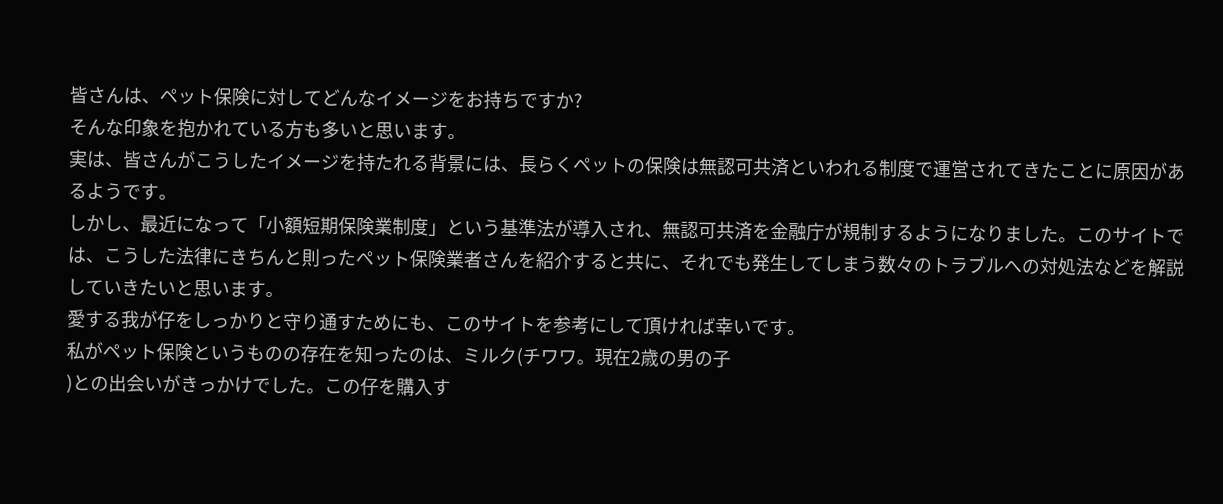皆さんは、ペット保険に対してどんなイメージをお持ちですか?
そんな印象を抱かれている方も多いと思います。
実は、皆さんがこうしたイメージを持たれる背景には、長らくペットの保険は無認可共済といわれる制度で運営されてきたことに原因があるようです。
しかし、最近になって「小額短期保険業制度」という基準法が導入され、無認可共済を金融庁が規制するようになりました。このサイトでは、こうした法律にきちんと則ったペット保険業者さんを紹介すると共に、それでも発生してしまう数々のトラブルへの対処法などを解説していきたいと思います。
愛する我が仔をしっかりと守り通すためにも、このサイトを参考にして頂ければ幸いです。
私がペット保険というものの存在を知ったのは、ミルク(チワワ。現在2歳の男の子
)との出会いがきっかけでした。この仔を購入す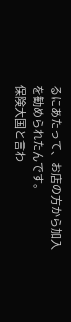るにあたって、お店の方から加入を勧められたんです。
保険大国と言わ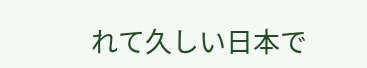れて久しい日本で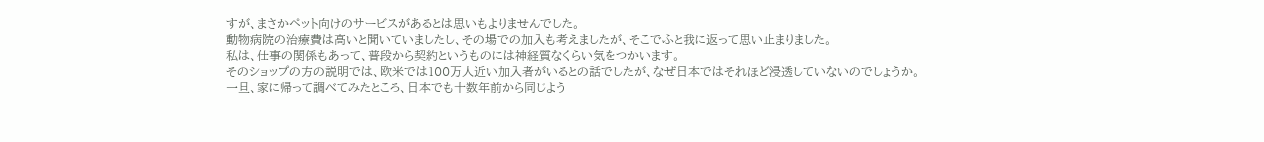すが、まさかペット向けのサービスがあるとは思いもよりませんでした。
動物病院の治療費は高いと聞いていましたし、その場での加入も考えましたが、そこでふと我に返って思い止まりました。
私は、仕事の関係もあって、普段から契約というものには神経質なくらい気をつかいます。
そのショップの方の説明では、欧米では100万人近い加入者がいるとの話でしたが、なぜ日本ではそれほど浸透していないのでしょうか。
一旦、家に帰って調べてみたところ、日本でも十数年前から同じよう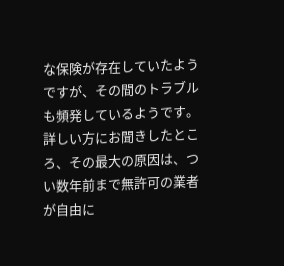な保険が存在していたようですが、その間のトラブルも頻発しているようです。
詳しい方にお聞きしたところ、その最大の原因は、つい数年前まで無許可の業者が自由に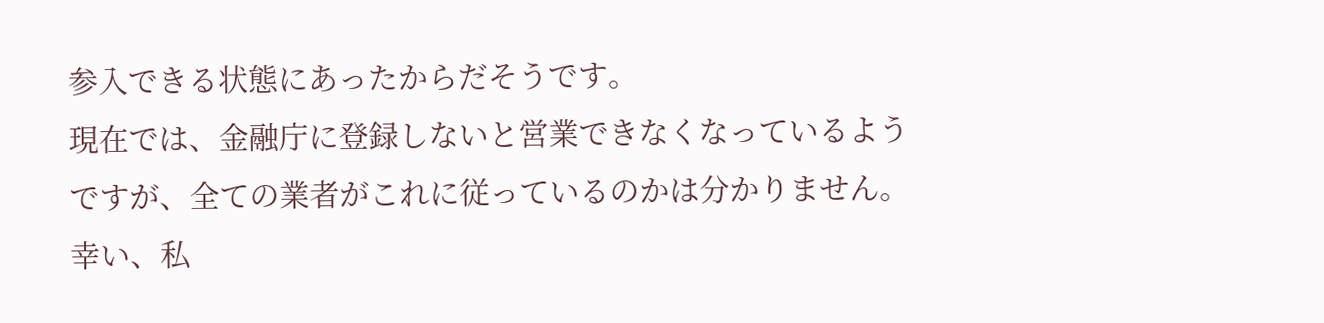参入できる状態にあったからだそうです。
現在では、金融庁に登録しないと営業できなくなっているようですが、全ての業者がこれに従っているのかは分かりません。
幸い、私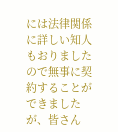には法律関係に詳しい知人もおりましたので無事に契約することができましたが、皆さん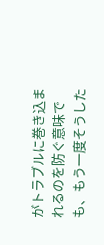がトラブルに巻き込まれるのを防ぐ意味でも、もう一度そうした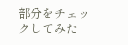部分をチェックしてみた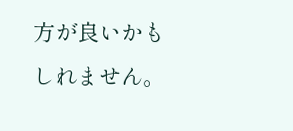方が良いかもしれません。